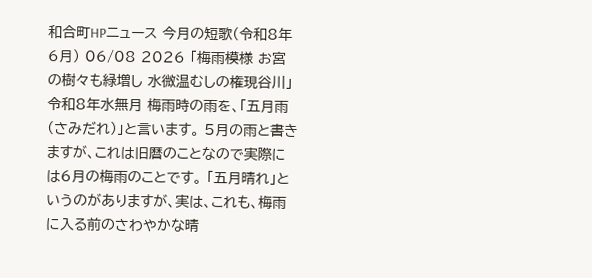和合町HPニュース 今月の短歌(令和8年6月) 06/08 2026 「梅雨模様 お宮の樹々も緑増し 水微温むしの権現谷川」 令和8年水無月 梅雨時の雨を、「五月雨(さみだれ)」と言います。 5月の雨と書きますが、これは旧暦のことなので実際には6月の梅雨のことです。 「五月晴れ」というのがありますが、実は、これも、梅雨に入る前のさわやかな晴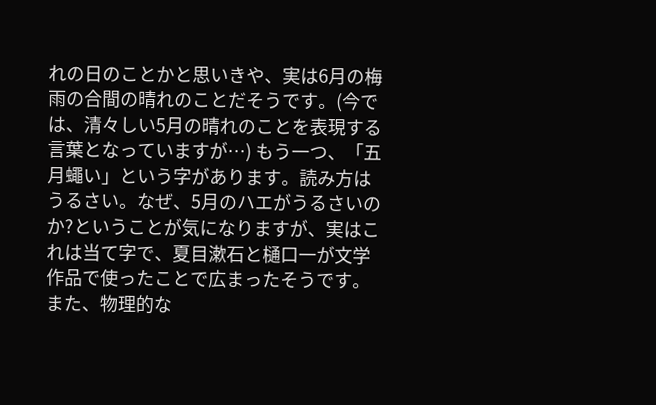れの日のことかと思いきや、実は6月の梅雨の合間の晴れのことだそうです。(今では、清々しい5月の晴れのことを表現する言葉となっていますが…) もう一つ、「五月蠅い」という字があります。読み方はうるさい。なぜ、5月のハエがうるさいのか?ということが気になりますが、実はこれは当て字で、夏目漱石と樋口一が文学作品で使ったことで広まったそうです。また、物理的な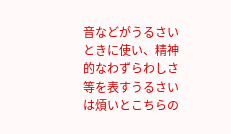音などがうるさいときに使い、精神的なわずらわしさ等を表すうるさいは煩いとこちらの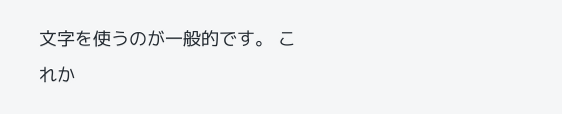文字を使うのが一般的です。 これか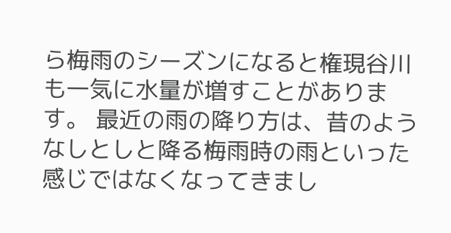ら梅雨のシーズンになると権現谷川も一気に水量が増すことがあります。 最近の雨の降り方は、昔のようなしとしと降る梅雨時の雨といった感じではなくなってきまし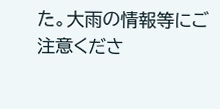た。大雨の情報等にご注意くださ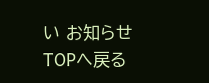い お知らせTOPへ戻る